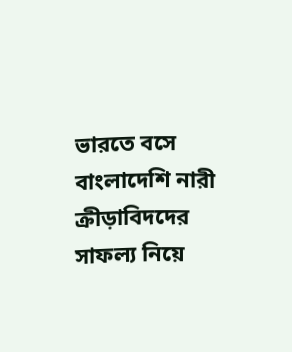ভারতে বসে বাংলাদেশি নারী ক্রীড়াবিদদের সাফল্য নিয়ে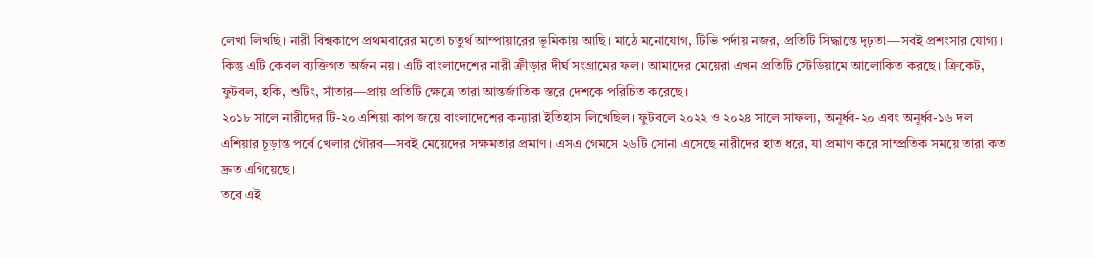লেখা লিখছি। নারী বিশ্বকাপে প্রথমবারের মতো চতুর্থ আম্পায়ারের ভূমিকায় আছি। মাঠে মনোযোগ, টিভি পর্দায় নজর, প্রতিটি সিদ্ধান্তে দৃঢ়তা—সবই প্রশংসার যোগ্য।
কিন্তু এটি কেবল ব্যক্তিগত অর্জন নয়। এটি বাংলাদেশের নারী ক্রীড়ার দীর্ঘ সংগ্রামের ফল। আমাদের মেয়েরা এখন প্রতিটি স্টেডিয়ামে আলোকিত করছে। ক্রিকেট, ফুটবল, হকি, শুটিং, সাঁতার—প্রায় প্রতিটি ক্ষেত্রে তারা আন্তর্জাতিক স্তরে দেশকে পরিচিত করেছে।
২০১৮ সালে নারীদের টি-২০ এশিয়া কাপ জয়ে বাংলাদেশের কন্যারা ইতিহাস লিখেছিল। ফুটবলে ২০২২ ও ২০২৪ সালে সাফল্য, অনূর্ধ্ব-২০ এবং অনূর্ধ্ব-১৬ দল এশিয়ার চূড়ান্ত পর্বে খেলার গৌরব—সবই মেয়েদের সক্ষমতার প্রমাণ। এসএ গেমসে ২৬টি সোনা এসেছে নারীদের হাত ধরে, যা প্রমাণ করে সাম্প্রতিক সময়ে তারা কত দ্রুত এগিয়েছে।
তবে এই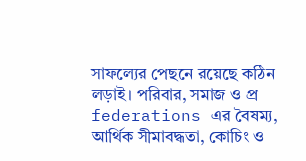সাফল্যের পেছনে রয়েছে কঠিন লড়াই। পরিবার, সমাজ ও প্র federations এর বৈষম্য, আর্থিক সীমাবদ্ধতা, কোচিং ও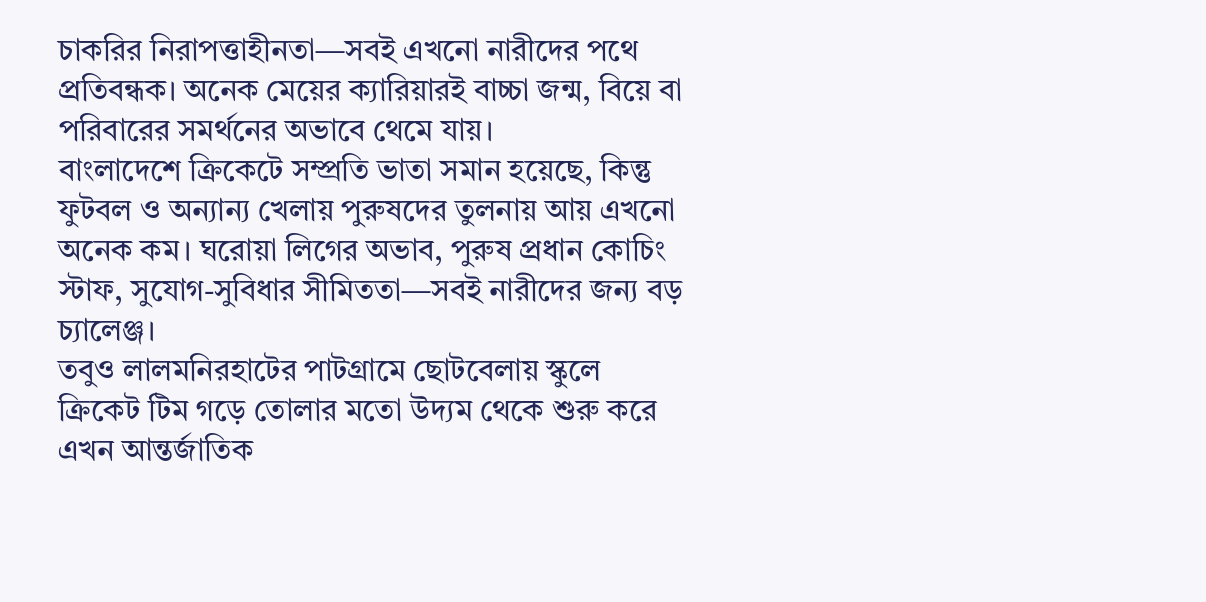চাকরির নিরাপত্তাহীনতা—সবই এখনো নারীদের পথে প্রতিবন্ধক। অনেক মেয়ের ক্যারিয়ারই বাচ্চা জন্ম, বিয়ে বা পরিবারের সমর্থনের অভাবে থেমে যায়।
বাংলাদেশে ক্রিকেটে সম্প্রতি ভাতা সমান হয়েছে, কিন্তু ফুটবল ও অন্যান্য খেলায় পুরুষদের তুলনায় আয় এখনো অনেক কম। ঘরোয়া লিগের অভাব, পুরুষ প্রধান কোচিং স্টাফ, সুযোগ-সুবিধার সীমিততা—সবই নারীদের জন্য বড় চ্যালেঞ্জ।
তবুও লালমনিরহাটের পাটগ্রামে ছোটবেলায় স্কুলে ক্রিকেট টিম গড়ে তোলার মতো উদ্যম থেকে শুরু করে এখন আন্তর্জাতিক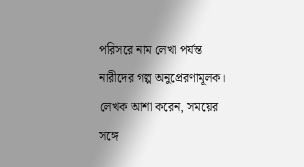পরিসরে নাম লেখা পর্যন্ত নারীদের গল্প অনুপ্রেরণামূলক। লেখক আশা করেন, সময়ের সঙ্গে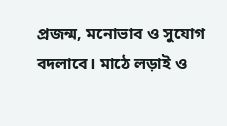প্রজন্ম, মনোভাব ও সুযোগ বদলাবে। মাঠে লড়াই ও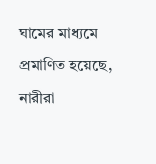ঘামের মাধ্যমে প্রমাণিত হয়েছে, নারীরা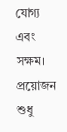যোগ্য এবং সক্ষম। প্রয়োজন শুধু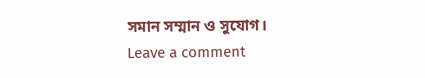সমান সম্মান ও সুযোগ।
Leave a comment